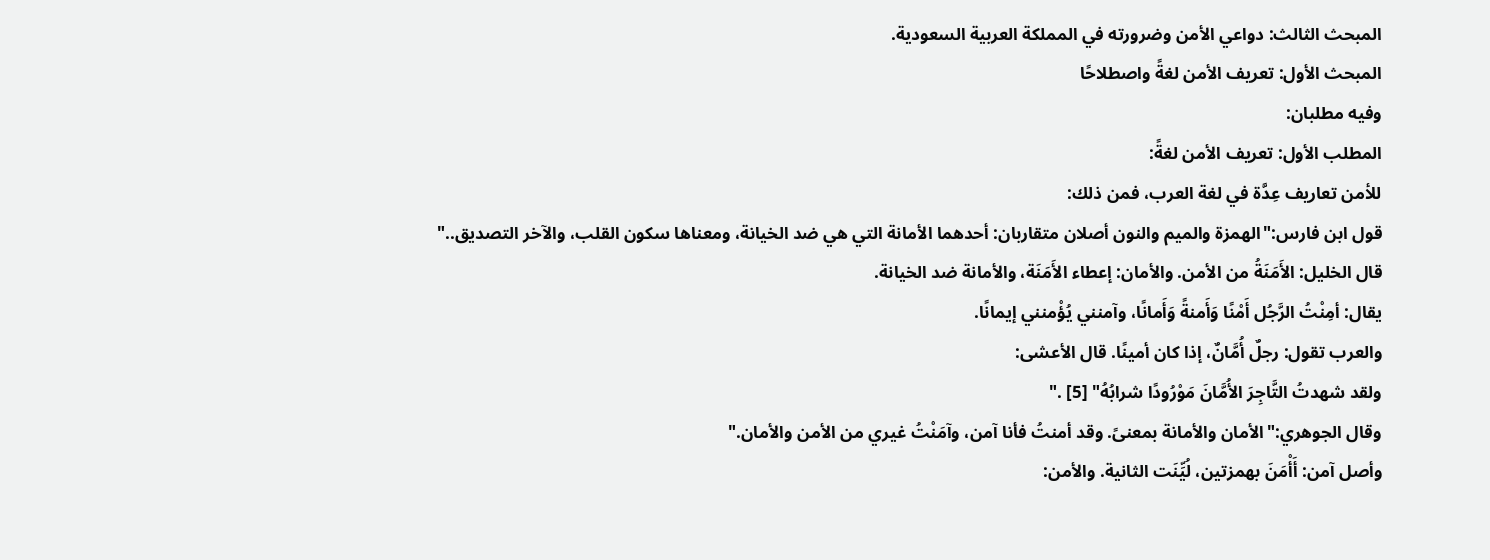المبحث الثالث: دواعي الأمن وضرورته في المملكة العربية السعودية.
المبحث الأول: تعريف الأمن لغةً واصطلاحًا
وفيه مطلبان:
المطلب الأول: تعريف الأمن لغةً:
للأمن تعاريف عِدَّة في لغة العرب، فمن ذلك:
قول ابن فارس:"الهمزة والميم والنون أصلان متقاربان: أحدهما الأمانة التي هي ضد الخيانة، ومعناها سكون القلب، والآخر التصديق.."
قال الخليل: الأَمَنَةُ من الأمن. والأمان: إعطاء الأَمَنَة، والأمانة ضد الخيانة.
يقال: أمِنْتُ الرَّجُل أَمْنًا وَأَمنةً وَأَمانًا، وآمنني يُؤْمنني إيمانًا.
والعرب تقول: رجلٌ أُمَّانٌ، إذا كان أمينًا. قال الأعشى:
ولقد شهدتُ التَّاجِرَ الأُمَّانَ مَوْرُودًا شرابُهُ" [5] ."
وقال الجوهري:"الأمان والأمانة بمعنىً. وقد أمنتُ فأنا آمن، وآمَنْتُ غيري من الأمن والأمان."
وأصل آمن: أَأْمَنَ بهمزتين، لُيِّنَت الثانية. والأمن: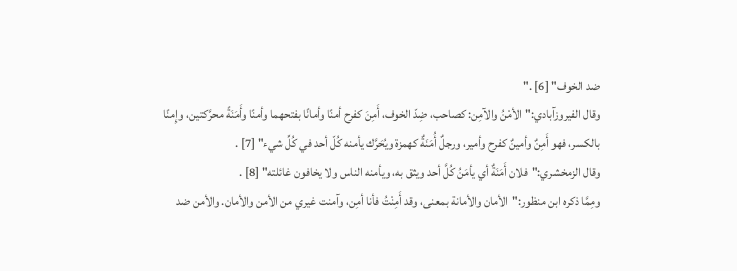ضد الخوف" [6] ."
وقال الفيروزآبادي:"الأمْنُ والآمِن: كصاحب، ضِدّ الخوف، أَمِنَ كفرح أمنًا وأمانًا بفتحهما وأمنًا وأَمَنَةً محرَّكتين، وإِمنًا بالكسر، فهو أَمِنٌ وأمينٌ كفرح وأمير، ورجلٌ أُمَنَةٌ كهمزة ويُحَرَّك يأمنه كُلّ أحد في كُلِّ شيء" [7] .
وقال الزمخشري:"فلان أَمَنَةٌ أي يأمَنُ كُلَّ أحد ويثق به، ويأمنه الناس ولا يخافون غائلته" [8] .
ومِمَّا ذكره ابن منظور:"الأمان والأمانة بمعنى، وقد أَمِنْتُ فأنا أمِن، وآمنت غيري من الأمن والأمان. والأمن ضد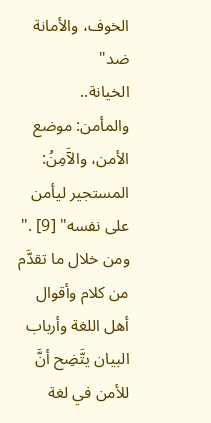الخوف، والأمانة ضد"
الخيانة..
والمأمن: موضع الأمن، والآَمِنُ: المستجير ليأمن على نفسه" [9] ."
ومن خلال ما تقدَّم من كلام وأقوال أهل اللغة وأرباب البيان يتَّضِح أنَّ للأمن في لغة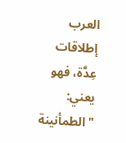العرب إطلاقات عِدَّة، فهو يعني:
"الطمأنينة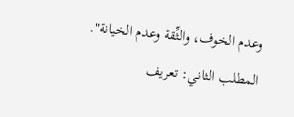وعدم الخوف، والثِّقة وعدم الخيانة".
المطلب الثاني: تعريف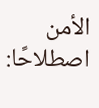الأمن اصطلاحًا: